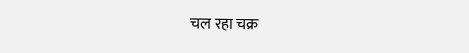चल रहा चक्र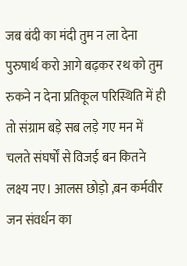जब बंदी का मंदी तुम न ला देना पुरुषार्थ करो आगे बढ़कर रथ को तुम रुकने न देना प्रतिकूल परिस्थिति में ही तो संग्राम बड़े सब लड़े गए मन में चलते संघर्षों से विजई बन कितने लक्ष्य नए। आलस छोड़ो ,बन कर्मवीर जन संवर्धन का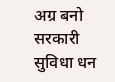अग्र बनो सरकारी सुविधा धन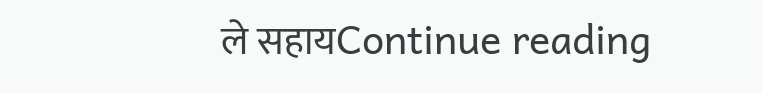ले सहायContinue reading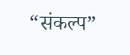“संकल्प”